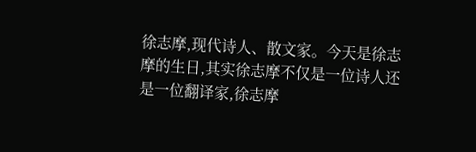徐志摩,现代诗人、散文家。今天是徐志摩的生日,其实徐志摩不仅是一位诗人还是一位翻译家,徐志摩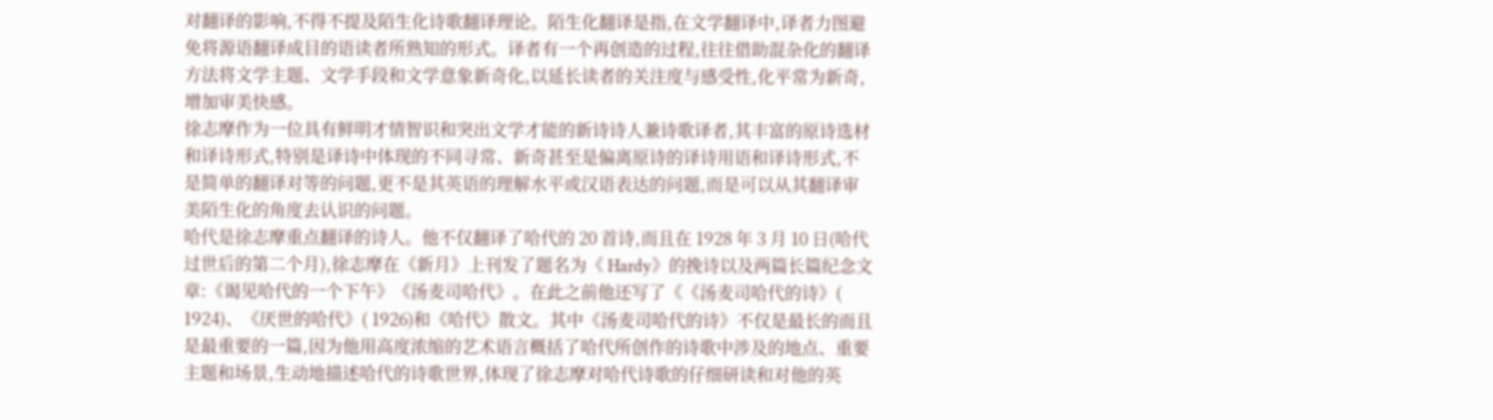对翻译的影响,不得不提及陌生化诗歌翻译理论。陌生化翻译是指,在文学翻译中,译者力图避免将源语翻译成目的语读者所熟知的形式。译者有一个再创造的过程,往往借助混杂化的翻译方法将文学主题、文学手段和文学意象新奇化,以延长读者的关注度与感受性,化平常为新奇,增加审美快感。
徐志摩作为一位具有鲜明才情智识和突出文学才能的新诗诗人兼诗歌译者,其丰富的原诗选材和译诗形式,特别是译诗中体现的不同寻常、新奇甚至是偏离原诗的译诗用语和译诗形式,不是简单的翻译对等的问题,更不是其英语的理解水平或汉语表达的问题,而是可以从其翻译审美陌生化的角度去认识的问题。
哈代是徐志摩重点翻译的诗人。他不仅翻译了哈代的 20 首诗,而且在 1928 年 3 月 10 日(哈代过世后的第二个月),徐志摩在《新月》上刊发了题名为《 Hardy》的挽诗以及两篇长篇纪念文章:《谒见哈代的一个下午》《汤麦司哈代》。在此之前他还写了《《汤麦司哈代的诗》( 1924)、《厌世的哈代》( 1926)和《哈代》散文。其中《汤麦司哈代的诗》不仅是最长的而且是最重要的一篇,因为他用高度浓缩的艺术语言概括了哈代所创作的诗歌中涉及的地点、重要主题和场景,生动地描述哈代的诗歌世界,体现了徐志摩对哈代诗歌的仔细研读和对他的英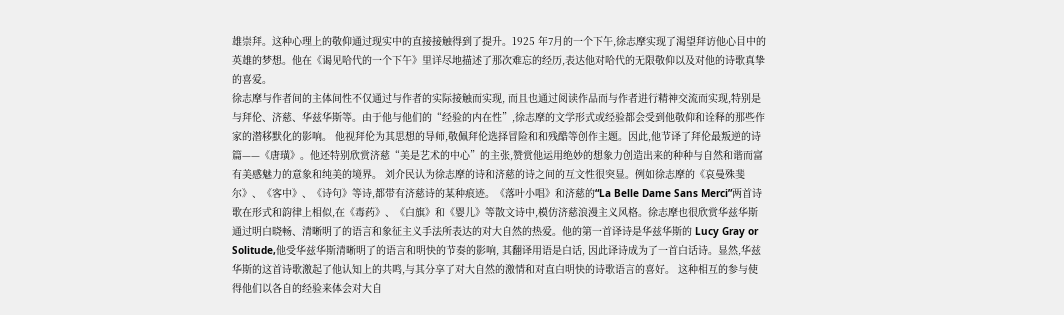雄崇拜。这种心理上的敬仰通过现实中的直接接触得到了提升。1925 年7月的一个下午,徐志摩实现了渴望拜访他心目中的英雄的梦想。他在《谒见哈代的一个下午》里详尽地描述了那次难忘的经历,表达他对哈代的无限敬仰以及对他的诗歌真挚的喜爱。
徐志摩与作者间的主体间性不仅通过与作者的实际接触而实现, 而且也通过阅读作品而与作者进行精神交流而实现,特别是与拜伦、济慈、华兹华斯等。由于他与他们的“经验的内在性”,徐志摩的文学形式或经验都会受到他敬仰和诠释的那些作家的潜移默化的影响。 他视拜伦为其思想的导师,敬佩拜伦选择冒险和和残酷等创作主题。因此,他节译了拜伦最叛逆的诗篇——《唐璜》。他还特别欣赏济慈“美是艺术的中心”的主张,赞赏他运用绝妙的想象力创造出来的种种与自然和谐而富有美感魅力的意象和纯美的境界。 刘介民认为徐志摩的诗和济慈的诗之间的互文性很突显。例如徐志摩的《哀曼殊斐尔》、《客中》、《诗句》等诗,都带有济慈诗的某种痕迹。《落叶小唱》和济慈的“La Belle Dame Sans Merci”两首诗歌在形式和韵律上相似,在《毒药》、《白旗》和《婴儿》等散文诗中,模仿济慈浪漫主义风格。徐志摩也很欣赏华兹华斯通过明白晓畅、清晰明了的语言和象征主义手法所表达的对大自然的热爱。他的第一首译诗是华兹华斯的 Lucy Gray or Solitude,他受华兹华斯清晰明了的语言和明快的节奏的影响, 其翻译用语是白话, 因此译诗成为了一首白话诗。显然,华兹华斯的这首诗歌激起了他认知上的共鸣,与其分享了对大自然的激情和对直白明快的诗歌语言的喜好。 这种相互的参与使得他们以各自的经验来体会对大自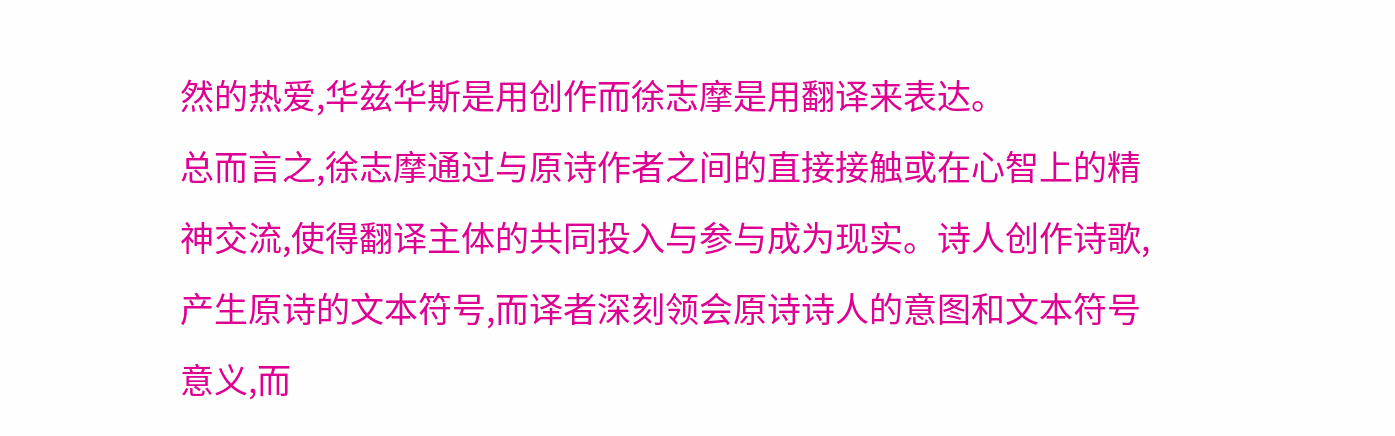然的热爱,华兹华斯是用创作而徐志摩是用翻译来表达。
总而言之,徐志摩通过与原诗作者之间的直接接触或在心智上的精神交流,使得翻译主体的共同投入与参与成为现实。诗人创作诗歌,产生原诗的文本符号,而译者深刻领会原诗诗人的意图和文本符号意义,而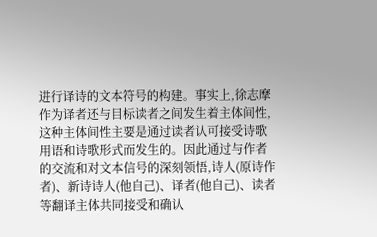进行译诗的文本符号的构建。事实上,徐志摩作为译者还与目标读者之间发生着主体间性, 这种主体间性主要是通过读者认可接受诗歌用语和诗歌形式而发生的。因此通过与作者的交流和对文本信号的深刻领悟,诗人(原诗作者)、新诗诗人(他自己)、译者(他自己)、读者等翻译主体共同接受和确认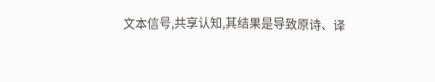文本信号,共享认知,其结果是导致原诗、译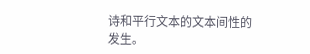诗和平行文本的文本间性的发生。